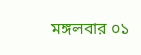মঙ্গলবার ০১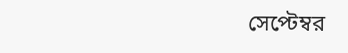সেপ্টেম্বর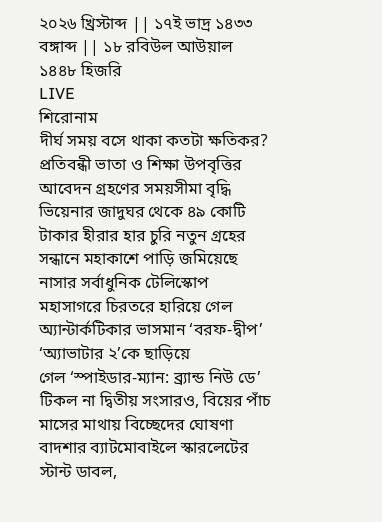২০২৬ খ্রিস্টাব্দ || ১৭ই ভাদ্র ১৪৩৩ বঙ্গাব্দ || ১৮ রবিউল আউয়াল ১৪৪৮ হিজরি
LIVE
শিরোনাম
দীর্ঘ সময় বসে থাকা কতটা ক্ষতিকর? প্রতিবন্ধী ভাতা ও শিক্ষা উপবৃত্তির আবেদন গ্রহণের সময়সীমা বৃদ্ধি ভিয়েনার জাদুঘর থেকে ৪৯ কোটি টাকার হীরার হার চুরি নতুন গ্রহের সন্ধানে মহাকাশে পাড়ি জমিয়েছে নাসার সর্বাধুনিক টেলিস্কোপ মহাসাগরে চিরতরে হারিয়ে গেল অ্যান্টার্কটিকার ভাসমান ‘বরফ-দ্বীপ’ ‘অ্যাভাটার ২’কে ছাড়িয়ে গেল ‌‘স্পাইডার-ম্যান: ব্র্যান্ড নিউ ডে’ টিকল না দ্বিতীয় সংসারও, বিয়ের পাঁচ মাসের মাথায় বিচ্ছেদের ঘোষণা বাদশার ব্যাটমোবাইলে স্কারলেটের স্টান্ট ডাবল,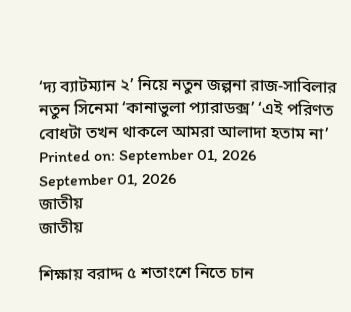‘দ্য ব্যাটম্যান ২’ নিয়ে নতুন জল্পনা রাজ-সাবিলার নতুন সিনেমা ‘কানাভুলা প্যারাডক্স’ ‘এই পরিণত বোধটা তখন থাকলে আমরা আলাদা হতাম না’
Printed on: September 01, 2026
September 01, 2026
জাতীয়
জাতীয়

শিক্ষায় বরাদ্দ ৫ শতাংশে নিতে চান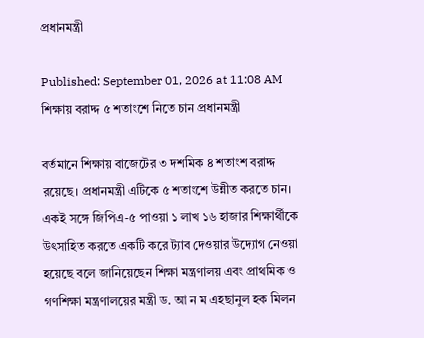প্রধানমন্ত্রী

Published: September 01, 2026 at 11:08 AM
শিক্ষায় বরাদ্দ ৫ শতাংশে নিতে চান প্রধানমন্ত্রী

বর্তমানে শিক্ষায় বাজেটের ৩ দশমিক ৪ শতাংশ বরাদ্দ রয়েছে। প্রধানমন্ত্রী এটিকে ৫ শতাংশে উন্নীত করতে চান। একই সঙ্গে জিপিএ-৫ পাওয়া ১ লাখ ১৬ হাজার শিক্ষার্থীকে উৎসাহিত করতে একটি করে ট্যাব দেওয়ার উদ্যোগ নেওয়া হয়েছে বলে জানিয়েছেন শিক্ষা মন্ত্রণালয় এবং প্রাথমিক ও গণশিক্ষা মন্ত্রণালয়ের মন্ত্রী ড. আ ন ম এহছানুল হক মিলন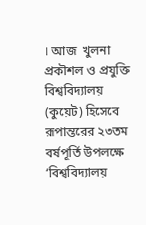। আজ  খুলনা প্রকৗশল ও প্রযুক্তি বিশ্ববিদ্যালয় (কুয়েট) হিসেবে রূপান্তরের ২৩তম বর্ষপূর্তি উপলক্ষে ‘বিশ্ববিদ্যালয়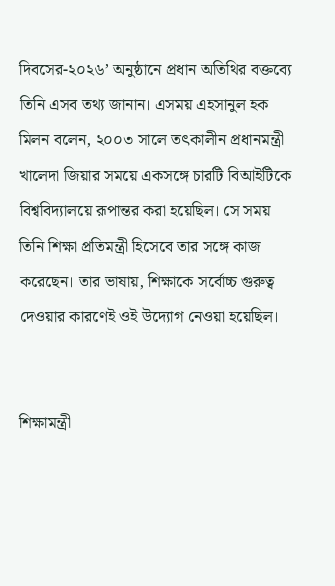দিবসের-২০২৬’ অনুষ্ঠানে প্রধান অতিথির বক্তব্যে তিনি এসব তথ্য জানান। এসময় এহসানুল হক মিলন বলেন, ২০০৩ সালে তৎকালীন প্রধানমন্ত্রী খালেদা জিয়ার সময়ে একসঙ্গে চারটি বিআইটিকে বিশ্ববিদ্যালয়ে রূপান্তর করা হয়েছিল। সে সময় তিনি শিক্ষা প্রতিমন্ত্রী হিসেবে তার সঙ্গে কাজ করেছেন। তার ভাষায়, শিক্ষাকে সর্বোচ্চ গুরুত্ব দেওয়ার কারণেই ওই উদ্যোগ নেওয়া হয়েছিল।


শিক্ষামন্ত্রী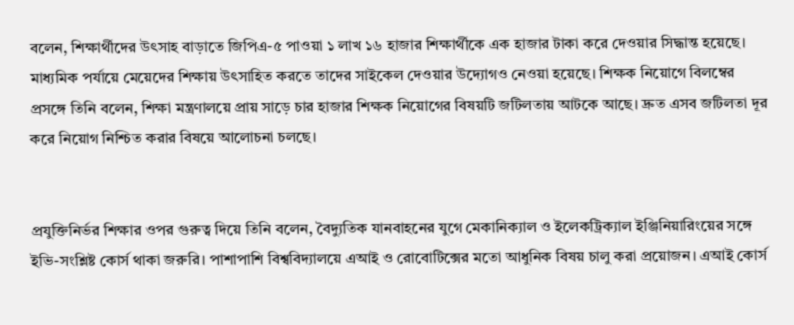বলেন, শিক্ষার্থীদের উৎসাহ বাড়াতে জিপিএ-৫ পাওয়া ১ লাখ ১৬ হাজার শিক্ষার্থীকে এক হাজার টাকা করে দেওয়ার সিদ্ধান্ত হয়েছে। মাধ্যমিক পর্যায়ে মেয়েদের শিক্ষায় উৎসাহিত করতে তাদের সাইকেল দেওয়ার উদ্যোগও নেওয়া হয়েছে। শিক্ষক নিয়োগে বিলম্বের প্রসঙ্গে তিনি বলেন, শিক্ষা মন্ত্রণালয়ে প্রায় সাড়ে চার হাজার শিক্ষক নিয়োগের বিষয়টি জটিলতায় আটকে আছে। দ্রুত এসব জটিলতা দূর করে নিয়োগ নিশ্চিত করার বিষয়ে আলোচনা চলছে।


প্রযুক্তিনির্ভর শিক্ষার ওপর গুরুত্ব দিয়ে তিনি বলেন, বৈদ্যুতিক যানবাহনের যুগে মেকানিক্যাল ও ইলেকট্রিক্যাল ইঞ্জিনিয়ারিংয়ের সঙ্গে ইভি-সংশ্লিষ্ট কোর্স থাকা জরুরি। পাশাপাশি বিশ্ববিদ্যালয়ে এআই ও রোবোটিক্সের মতো আধুনিক বিষয় চালু করা প্রয়োজন। এআই কোর্স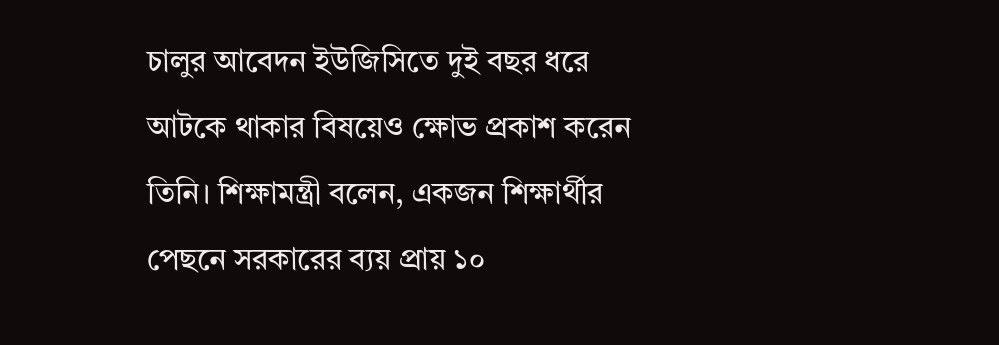চালুর আবেদন ইউজিসিতে দুই বছর ধরে আটকে থাকার বিষয়েও ক্ষোভ প্রকাশ করেন তিনি। শিক্ষামন্ত্রী বলেন, একজন শিক্ষার্থীর পেছনে সরকারের ব্যয় প্রায় ১০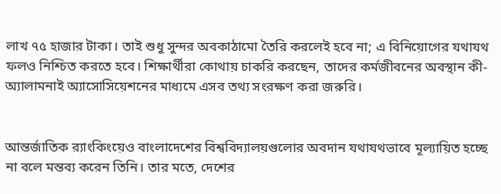লাখ ৭৫ হাজার টাকা। তাই শুধু সুন্দর অবকাঠামো তৈরি করলেই হবে না; এ বিনিয়োগের যথাযথ ফলও নিশ্চিত করতে হবে। শিক্ষার্থীরা কোথায় চাকরি করছেন, তাদের কর্মজীবনের অবস্থান কী- অ্যালামনাই অ্যাসোসিয়েশনের মাধ্যমে এসব তথ্য সংরক্ষণ করা জরুরি।


আন্তর্জাতিক র‌্যাংকিংয়েও বাংলাদেশের বিশ্ববিদ্যালয়গুলোর অবদান যথাযথভাবে মূল্যায়িত হচ্ছে না বলে মন্তব্য করেন তিনি। তার মতে, দেশের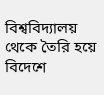বিশ্ববিদ্যালয় থেকে তৈরি হয়ে বিদেশে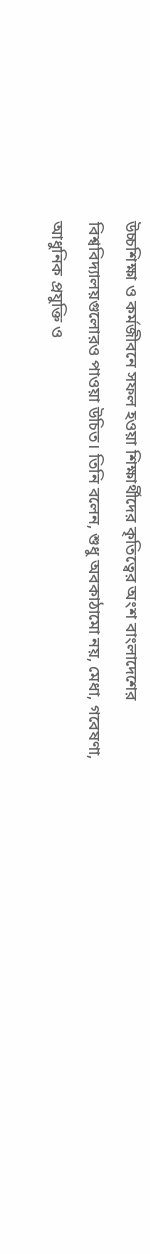উচ্চশিক্ষা ও কর্মজীবনে সফল হওয়া শিক্ষার্থীদের কৃতিত্বের অংশ বাংলাদেশের বিশ্ববিদ্যালয়গুলোরও পাওয়া উচিত। তিনি বলেন, শুধু অবকাঠামো নয়, মেধা, গবেষণা, আধুনিক প্রযুক্তি ও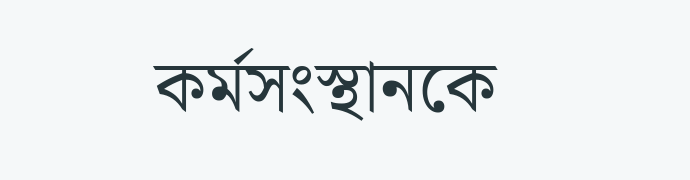কর্মসংস্থানকে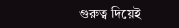গুরুত্ব দিয়েই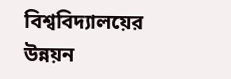বিশ্ববিদ্যালয়ের উন্নয়ন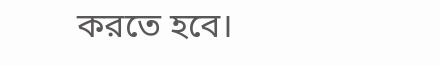করতে হবে।